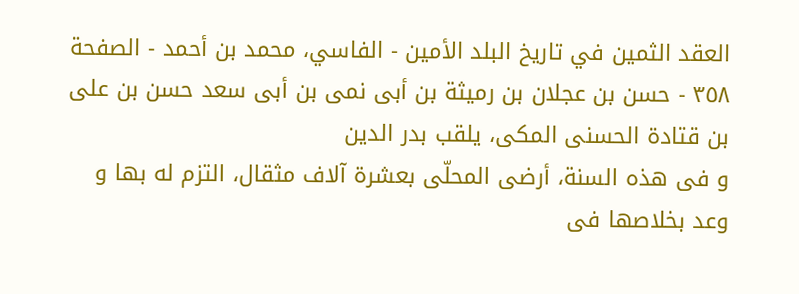العقد الثمين في تاريخ البلد الأمين - الفاسي، محمد بن أحمد - الصفحة ٣٥٨ - حسن بن عجلان بن رميثة بن أبى نمى بن أبى سعد حسن بن على بن قتادة الحسنى المكى، يلقب بدر الدين
و فى هذه السنة، أرضى المحلّى بعشرة آلاف مثقال، التزم له بها و وعد بخلاصها فى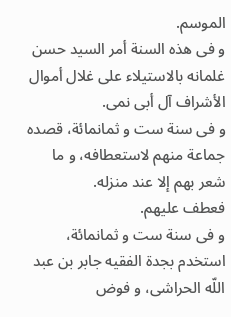الموسم.
و فى هذه السنة أمر السيد حسن غلمانه بالاستيلاء على غلال أموال الأشراف آل أبى نمى.
و فى سنة ست و ثمانمائة، قصده جماعة منهم لاستعطافه، و ما شعر بهم إلا عند منزله.
فعطف عليهم.
و فى سنة ست و ثمانمائة، استخدم بجدة الفقيه جابر بن عبد اللّه الحراشى، و فوض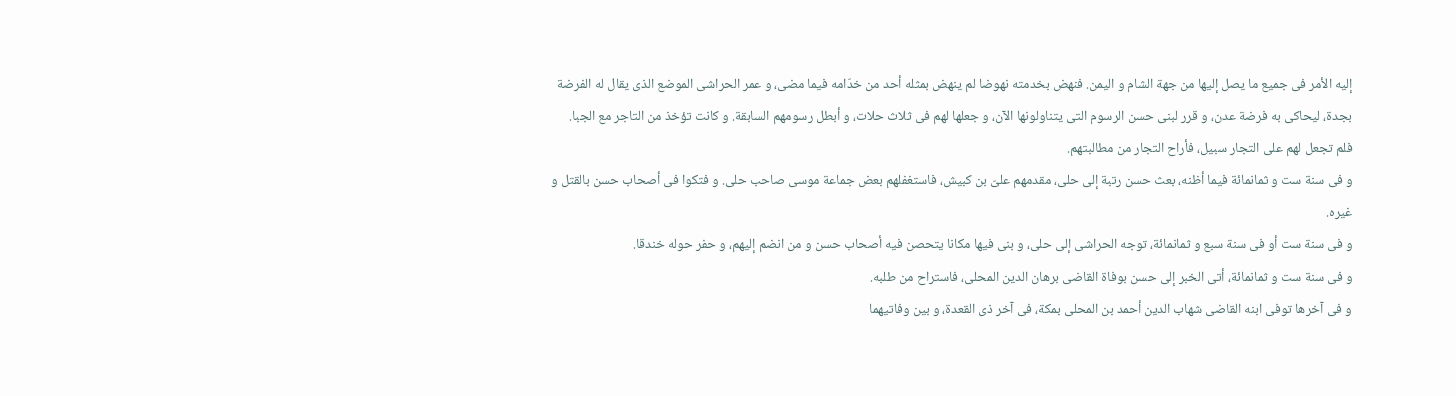إليه الأمر فى جميع ما يصل إليها من جهة الشام و اليمن. فنهض بخدمته نهوضا لم ينهض بمثله أحد من خدّامه فيما مضى، و عمر الحراشى الموضع الذى يقال له الفرضة بجدة، ليحاكى به فرضة عدن، و قرر لبنى حسن الرسوم التى يتناولونها الآن، و جعلها لهم فى ثلاث حلات، و أبطل رسومهم السابقة. و كانت تؤخذ من التاجر مع الجبا. فلم تجعل لهم على التجار سبيل، فأراح التجار من مطالبتهم.
و فى سنة ست و ثمانمائة فيما أظنه، بعث حسن رتبة إلى حلى، مقدمهم علىّ بن كبيش، فاستغفلهم بعض جماعة موسى صاحب حلى. و فتكوا فى أصحاب حسن بالقتل و غيره.
و فى سنة ست أو فى سنة سبع و ثمانمائة، توجه الحراشى إلى حلى، و بنى فيها مكانا يتحصن فيه أصحاب حسن و من انضم إليهم، و حفر حوله خندقا.
و فى سنة ست و ثمانمائة، أتى الخبر إلى حسن بوفاة القاضى برهان الدين المحلى، فاستراح من طلبه.
و فى آخرها توفى ابنه القاضى شهاب الدين أحمد بن المحلى بمكة، فى آخر ذى القعدة، و بين وفاتيهما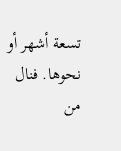تسعة أشهر أو نحوها. فنال من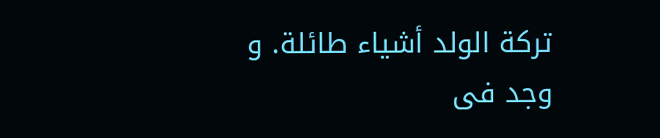تركة الولد أشياء طائلة. و وجد فى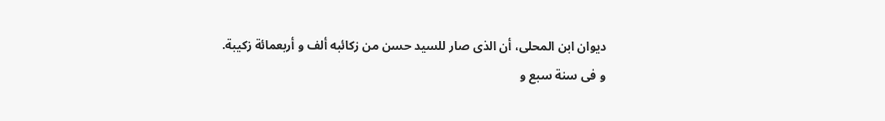ديوان ابن المحلى، أن الذى صار للسيد حسن من زكائبه ألف و أربعمائة زكيبة.
و فى سنة سبع و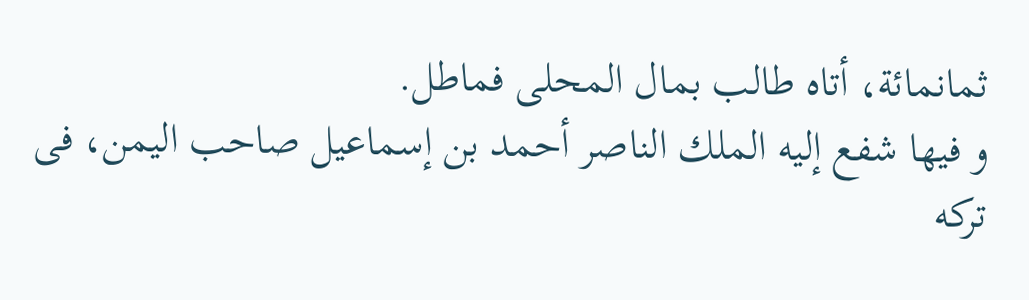ثمانمائة، أتاه طالب بمال المحلى فماطل.
و فيها شفع إليه الملك الناصر أحمد بن إسماعيل صاحب اليمن، فى تركه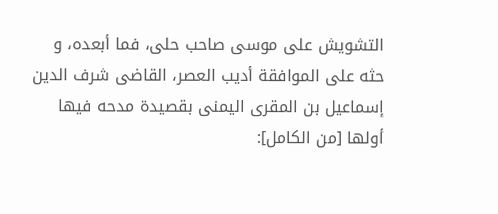التشويش على موسى صاحب حلى، فما أبعده، و حثه على الموافقة أديب العصر، القاضى شرف الدين إسماعيل بن المقرى اليمنى بقصيدة مدحه فيها أولها [من الكامل]: